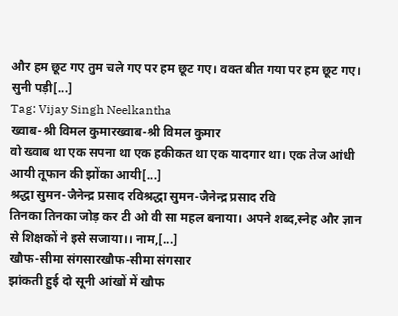और हम छूट गए तुम चले गए पर हम छूट गए। वक्त बीत गया पर हम छूट गए। सुनी पड़ी[...]
Tag: Vijay Singh Neelkantha
ख्वाब-श्री विमल कुमारख्वाब-श्री विमल कुमार
वो ख्वाब था एक सपना था एक हकीकत था एक यादगार था। एक तेज आंधी आयी तूफान की झोंका आयी[...]
श्रद्धा सुमन-जैनेन्द्र प्रसाद रविश्रद्धा सुमन-जैनेन्द्र प्रसाद रवि
तिनका तिनका जोड़ कर टी ओ वी सा महल बनाया। अपने शब्द,स्नेह और ज्ञान से शिक्षकों ने इसे सजाया।। नाम,[...]
खौफ-सीमा संगसारखौफ-सीमा संगसार
झांकती हुई दो सूनी आंखों में खौफ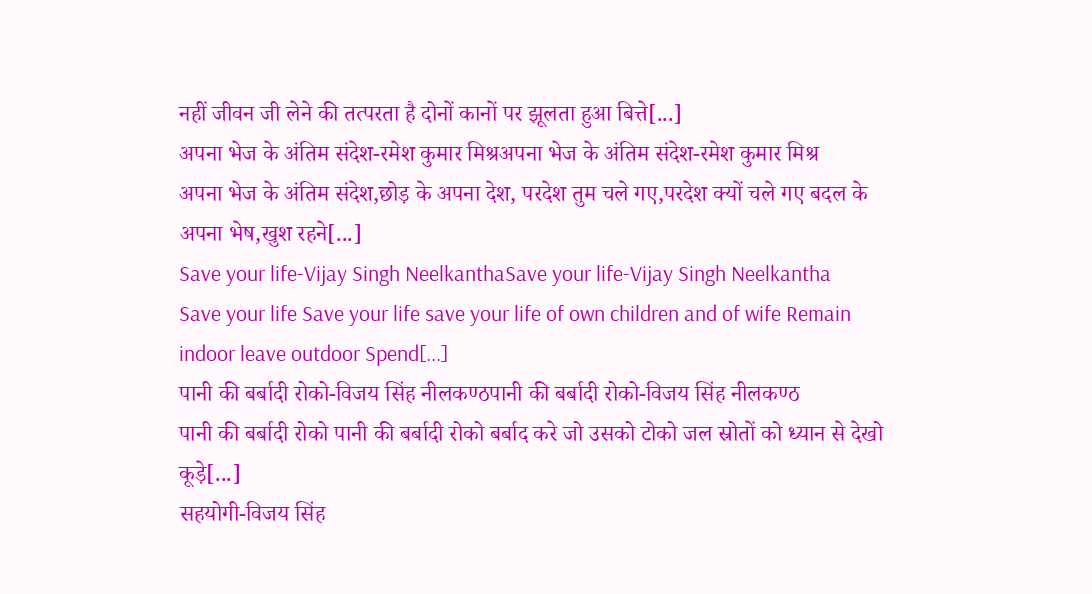नहीं जीवन जी लेने की तत्परता है दोनों कानों पर झूलता हुआ बित्ते[...]
अपना भेज के अंतिम संदेश-रमेश कुमार मिश्रअपना भेज के अंतिम संदेश-रमेश कुमार मिश्र
अपना भेज के अंतिम संदेश,छोड़ के अपना देश, परदेश तुम चले गए,परदेश क्यों चले गए बदल के अपना भेष,खुश रहने[...]
Save your life-Vijay Singh NeelkanthaSave your life-Vijay Singh Neelkantha
Save your life Save your life save your life of own children and of wife Remain indoor leave outdoor Spend[...]
पानी की बर्बादी रोको-विजय सिंह नीलकण्ठपानी की बर्बादी रोको-विजय सिंह नीलकण्ठ
पानी की बर्बादी रोको पानी की बर्बादी रोको बर्बाद करे जो उसको टोको जल स्रोतों को ध्यान से देखो कूड़े[...]
सहयोगी-विजय सिंह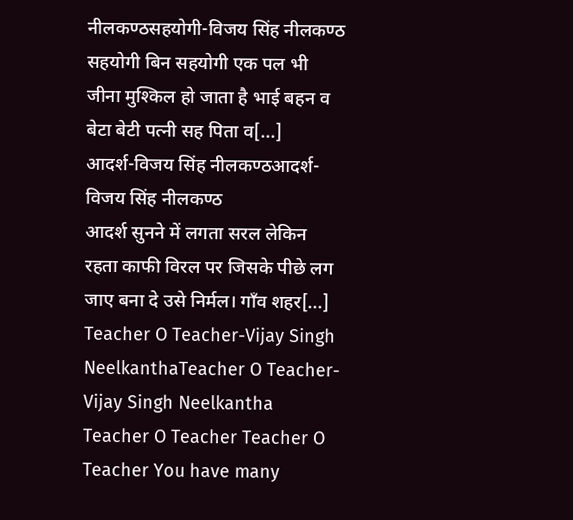नीलकण्ठसहयोगी-विजय सिंह नीलकण्ठ
सहयोगी बिन सहयोगी एक पल भी जीना मुश्किल हो जाता है भाई बहन व बेटा बेटी पत्नी सह पिता व[...]
आदर्श-विजय सिंह नीलकण्ठआदर्श-विजय सिंह नीलकण्ठ
आदर्श सुनने में लगता सरल लेकिन रहता काफी विरल पर जिसके पीछे लग जाए बना दे उसे निर्मल। गाँव शहर[...]
Teacher O Teacher-Vijay Singh NeelkanthaTeacher O Teacher-Vijay Singh Neelkantha
Teacher O Teacher Teacher O Teacher You have many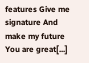features Give me signature And make my future You are great[...]